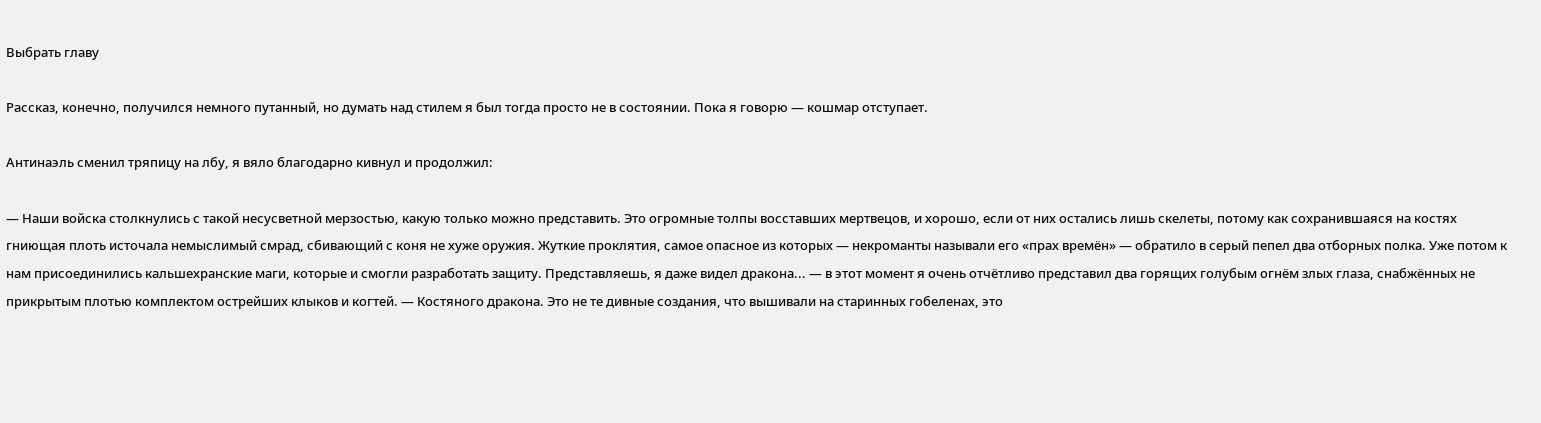Выбрать главу

Рассказ, конечно, получился немного путанный, но думать над стилем я был тогда просто не в состоянии. Пока я говорю — кошмар отступает.

Антинаэль сменил тряпицу на лбу, я вяло благодарно кивнул и продолжил:

— Наши войска столкнулись с такой несусветной мерзостью, какую только можно представить. Это огромные толпы восставших мертвецов, и хорошо, если от них остались лишь скелеты, потому как сохранившаяся на костях гниющая плоть источала немыслимый смрад, сбивающий с коня не хуже оружия. Жуткие проклятия, самое опасное из которых — некроманты называли его «прах времён» — обратило в серый пепел два отборных полка. Уже потом к нам присоединились кальшехранские маги, которые и смогли разработать защиту. Представляешь, я даже видел дракона... — в этот момент я очень отчётливо представил два горящих голубым огнём злых глаза, снабжённых не прикрытым плотью комплектом острейших клыков и когтей. — Костяного дракона. Это не те дивные создания, что вышивали на старинных гобеленах, это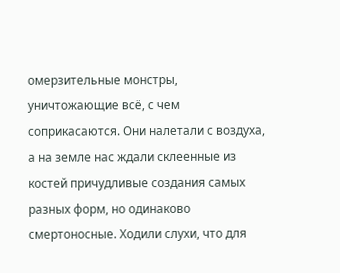омерзительные монстры, уничтожающие всё, с чем соприкасаются. Они налетали с воздуха, а на земле нас ждали склеенные из костей причудливые создания самых разных форм, но одинаково смертоносные. Ходили слухи, что для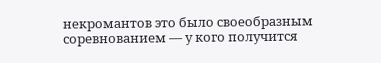некромантов это было своеобразным соревнованием — у кого получится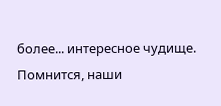более... интересное чудище. Помнится, наши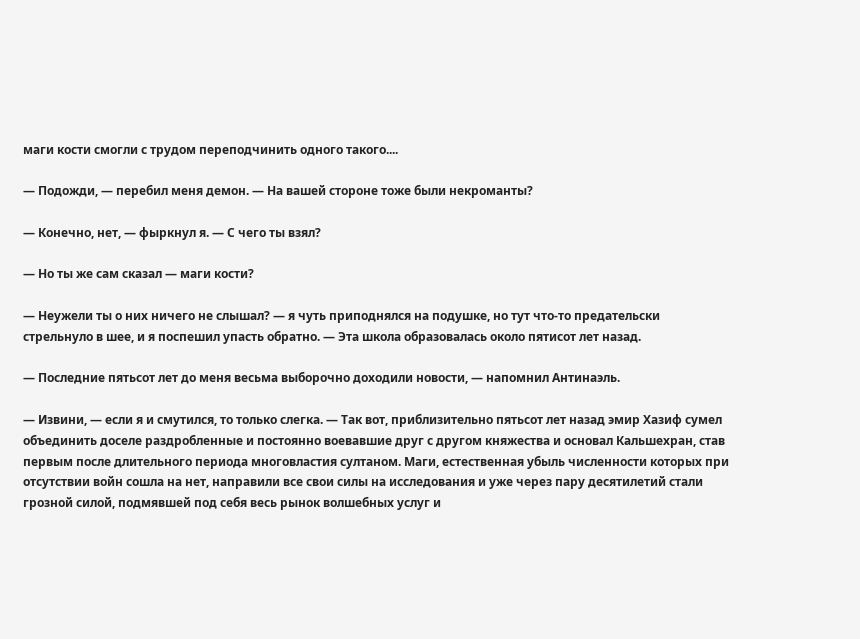маги кости смогли с трудом переподчинить одного такого....

— Подожди, — перебил меня демон. — На вашей стороне тоже были некроманты?

— Конечно, нет, — фыркнул я. — С чего ты взял?

— Но ты же сам сказал — маги кости?

— Неужели ты о них ничего не слышал? — я чуть приподнялся на подушке, но тут что-то предательски стрельнуло в шее, и я поспешил упасть обратно. — Эта школа образовалась около пятисот лет назад.

— Последние пятьсот лет до меня весьма выборочно доходили новости, — напомнил Антинаэль.

— Извини, — если я и смутился, то только слегка. — Так вот, приблизительно пятьсот лет назад эмир Хазиф сумел объединить доселе раздробленные и постоянно воевавшие друг с другом княжества и основал Кальшехран, став первым после длительного периода многовластия султаном. Маги, естественная убыль численности которых при отсутствии войн сошла на нет, направили все свои силы на исследования и уже через пару десятилетий стали грозной силой, подмявшей под себя весь рынок волшебных услуг и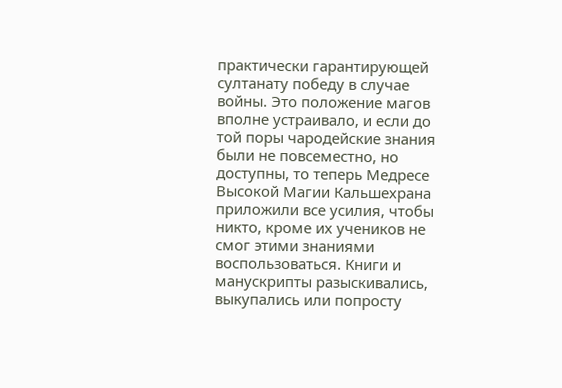практически гарантирующей султанату победу в случае войны. Это положение магов вполне устраивало, и если до той поры чародейские знания были не повсеместно, но доступны, то теперь Медресе Высокой Магии Кальшехрана приложили все усилия, чтобы никто, кроме их учеников не смог этими знаниями воспользоваться. Книги и манускрипты разыскивались, выкупались или попросту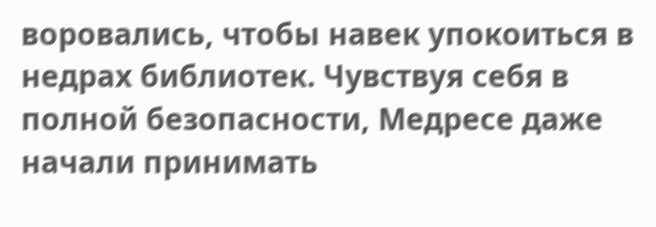воровались, чтобы навек упокоиться в недрах библиотек. Чувствуя себя в полной безопасности, Медресе даже начали принимать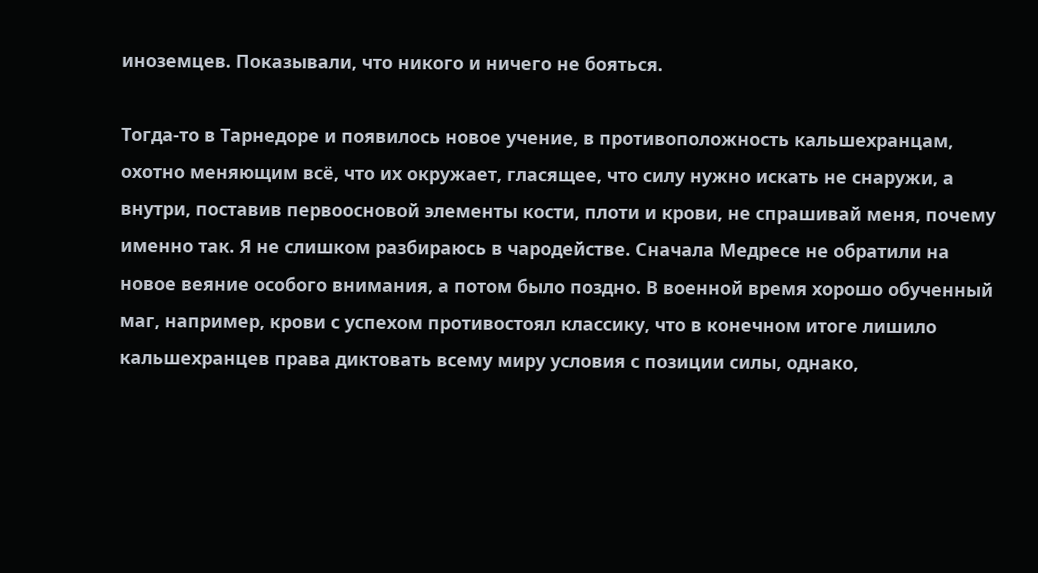иноземцев. Показывали, что никого и ничего не бояться.

Тогда-то в Тарнедоре и появилось новое учение, в противоположность кальшехранцам, охотно меняющим всё, что их окружает, гласящее, что силу нужно искать не снаружи, а внутри, поставив первоосновой элементы кости, плоти и крови, не спрашивай меня, почему именно так. Я не слишком разбираюсь в чародействе. Сначала Медресе не обратили на новое веяние особого внимания, а потом было поздно. В военной время хорошо обученный маг, например, крови с успехом противостоял классику, что в конечном итоге лишило кальшехранцев права диктовать всему миру условия с позиции силы, однако,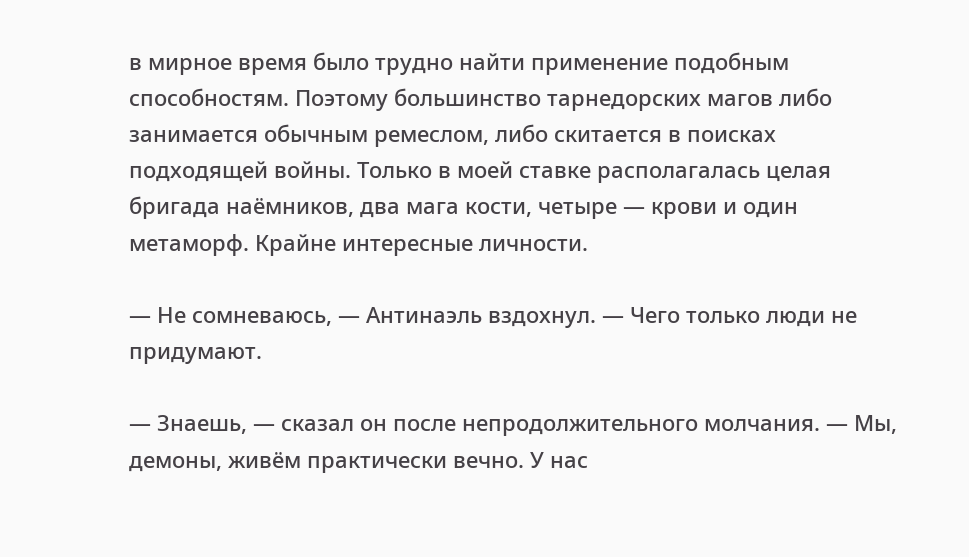в мирное время было трудно найти применение подобным способностям. Поэтому большинство тарнедорских магов либо занимается обычным ремеслом, либо скитается в поисках подходящей войны. Только в моей ставке располагалась целая бригада наёмников, два мага кости, четыре — крови и один метаморф. Крайне интересные личности.

— Не сомневаюсь, — Антинаэль вздохнул. — Чего только люди не придумают.

— Знаешь, — сказал он после непродолжительного молчания. — Мы, демоны, живём практически вечно. У нас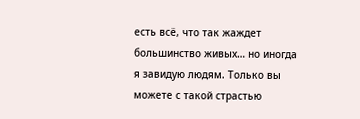есть всё, что так жаждет большинство живых… но иногда я завидую людям. Только вы можете с такой страстью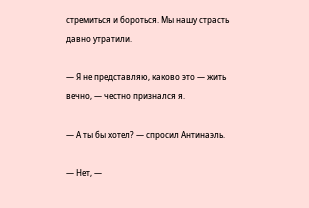стремиться и бороться. Мы нашу страсть давно утратили.

— Я не представляю, каково это — жить вечно, — честно признался я.

— А ты бы хотел? — спросил Антинаэль.

— Нет, —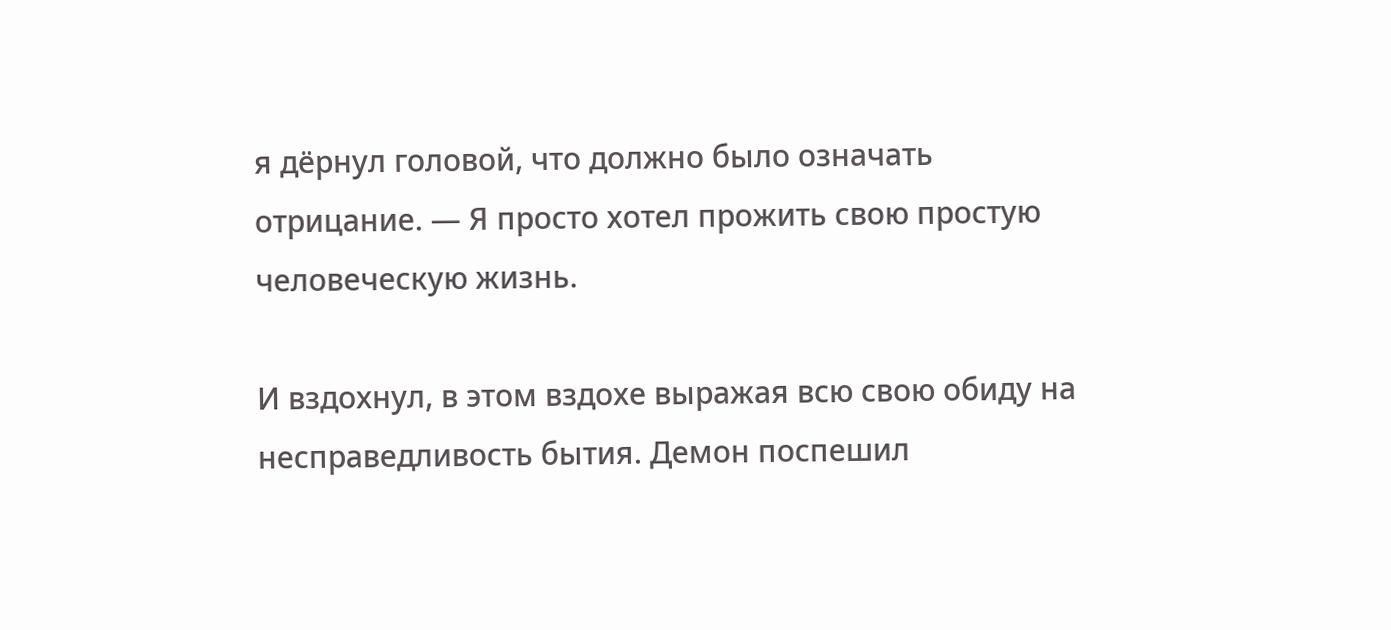я дёрнул головой, что должно было означать отрицание. — Я просто хотел прожить свою простую человеческую жизнь.

И вздохнул, в этом вздохе выражая всю свою обиду на несправедливость бытия. Демон поспешил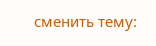сменить тему: